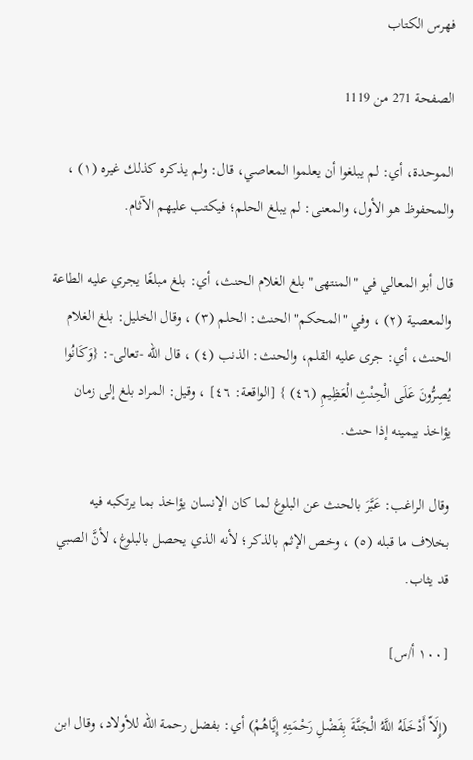فهرس الكتاب

الصفحة 271 من 1119

الموحدة، أي: لم يبلغوا أن يعلموا المعاصي، قال: ولم يذكره كذلك غيره (١) ، والمحفوظ هو الأول، والمعنى: لم يبلغ الحلم؛ فيكتب عليهم الآثام.

قال أبو المعالي في "المنتهى" بلغ الغلام الحنث، أي: بلغ مبلغًا يجري عليه الطاعة والمعصية (٢) ، وفي "المحكم" الحنث: الحلم (٣) ، وقال الخليل: بلغ الغلام الحنث، أي: جرى عليه القلم، والحنث: الذنب (٤) ، قال الله -تعالى-: {وَكَانُوا يُصِرُّونَ عَلَى الْحِنْثِ الْعَظِيمِ (٤٦) } [الواقعة: ٤٦] ، وقيل: المراد بلغ إلى زمان يؤاخذ بيمينه إذا حنث.

وقال الراغب: عَبَّرَ بالحنث عن البلوغ لما كان الإنسان يؤاخذ بما يرتكبه فيه بخلاف ما قبله (٥) ، وخص الإثم بالذكر؛ لأنه الذي يحصل بالبلوغ، لأنَّ الصبي قد يثاب.

[١٠٠ أ/س]

(إِلَاّ أَدْخَلَهُ اللَّهُ الْجَنَّةَ بِفَضْلِ رَحْمَتِهِ إِيَّاهُمْ) أي: بفضل رحمة الله للأولاد، وقال ابن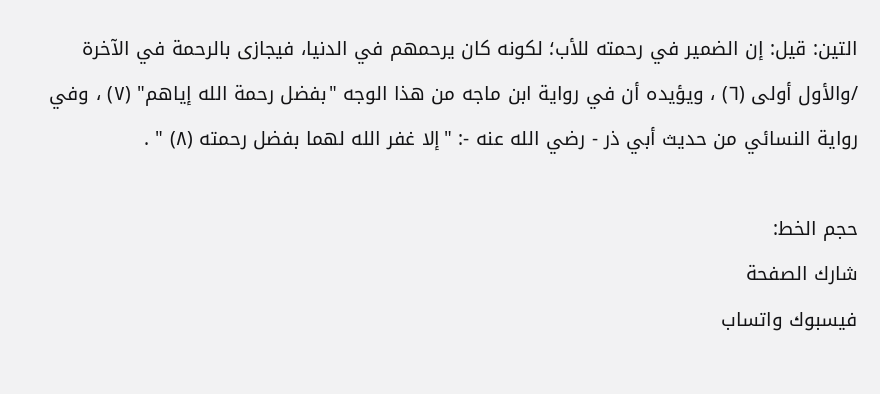التين: قيل: إن الضمير في رحمته للأب؛ لكونه كان يرحمهم في الدنيا، فيجازى بالرحمة في الآخرة /والأول أولى (٦) ، ويؤيده أن في رواية ابن ماجه من هذا الوجه "بفضل رحمة الله إياهم" (٧) ، وفي رواية النسائي من حديث أبي ذر - رضي الله عنه -: "إلا غفر الله لهما بفضل رحمته (٨) " .

حجم الخط:
شارك الصفحة
فيسبوك واتساب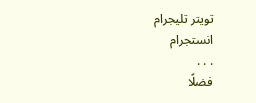تويتر تليجرام انستجرام
. . .
فضلًا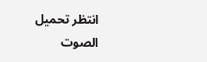انتظر تحميل الصوت